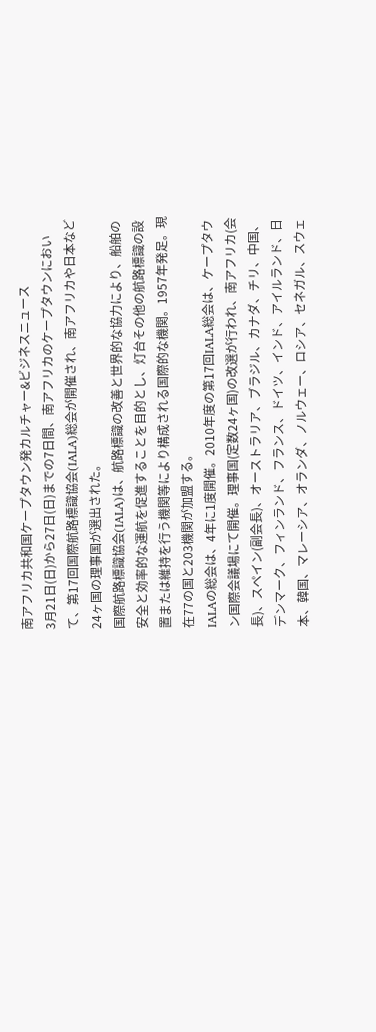南アフリカ共和国ケープタウン発カルチャー&ビジネスニュース
3月21日(日)から27日(日)までの7日間、南アフリカのケープタウンにおいて、第17回国際航路標識協会(IALA)総会が開催され、南アフリカや日本など24ヶ国の理事国が選出された。
国際航路標識協会(IALA)は、航路標識の改善と世界的な協力により、船舶の安全と効率的な運航を促進することを目的とし、灯台その他の航路標識の設置または維持を行う機関等により構成される国際的な機関。1957年発足。現在77の国と203機関が加盟する。
IALAの総会は、4年に1度開催。2010年度の第17回IALA総会は、ケープタウン国際会議場にて開催。理事国(定数24ヶ国)の改選が行われ、南アフリカ(会長)、スペイン(副会長)、オーストラリア、ブラジル、カナダ、チリ、中国、デンマーク、フィンランド、フランス、ドイツ、インド、アイルランド、日本、韓国、マレーシア、オランダ、ノルウェー、ロシア、セネガル、スウェ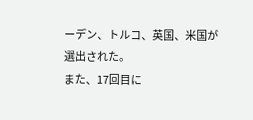ーデン、トルコ、英国、米国が選出された。
また、17回目に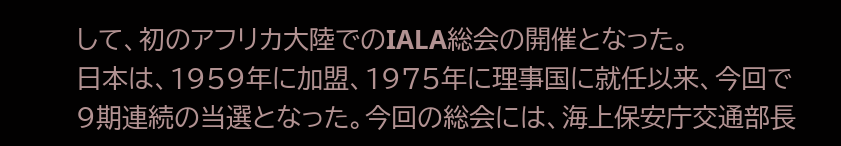して、初のアフリカ大陸でのIALA総会の開催となった。
日本は、1959年に加盟、1975年に理事国に就任以来、今回で9期連続の当選となった。今回の総会には、海上保安庁交通部長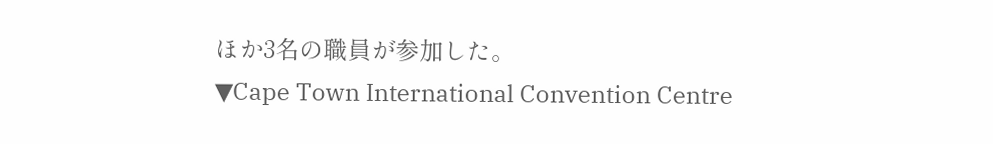ほか3名の職員が参加した。
▼Cape Town International Convention Centre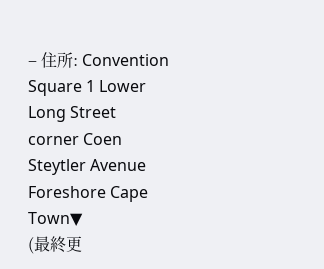– 住所: Convention Square 1 Lower Long Street corner Coen Steytler Avenue Foreshore Cape Town▼
(最終更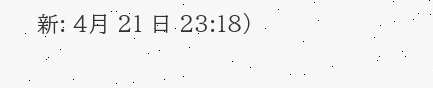新: 4月 21 日 23:18)